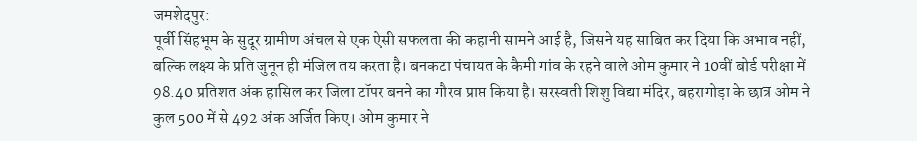जमशेदपुर:
पूर्वी सिंहभूम के सुदूर ग्रामीण अंचल से एक ऐसी सफलता की कहानी सामने आई है, जिसने यह साबित कर दिया कि अभाव नहीं, बल्कि लक्ष्य के प्रति जुनून ही मंजिल तय करता है। बनकटा पंचायत के कैमी गांव के रहने वाले ओम कुमार ने 10वीं बोर्ड परीक्षा में 98.40 प्रतिशत अंक हासिल कर जिला टॉपर बनने का गौरव प्राप्त किया है। सरस्वती शिशु विद्या मंदिर, बहरागोड़ा के छात्र ओम ने कुल 500 में से 492 अंक अर्जित किए। ओम कुमार ने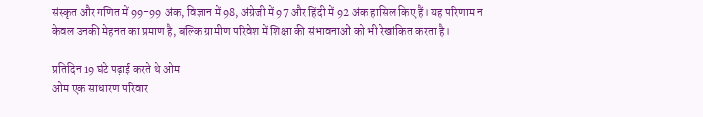संस्कृत और गणित में 99-99 अंक, विज्ञान में 98, अंग्रेजी में 97 और हिंदी में 92 अंक हासिल किए हैं। यह परिणाम न केवल उनकी मेहनत का प्रमाण है, बल्कि ग्रामीण परिवेश में शिक्षा की संभावनाओं को भी रेखांकित करता है।

प्रतिदिन 19 घंटे पढ़ाई करते थे ओम
ओम एक साधारण परिवार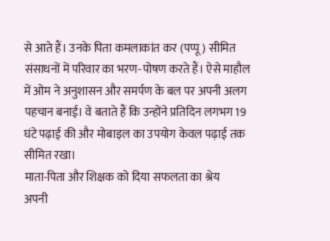से आते हैं। उनके पिता कमलाकांत कर (पप्पू) सीमित संसाधनों में परिवार का भरण-पोषण करते हैं। ऐसे माहौल में ओम ने अनुशासन और समर्पण के बल पर अपनी अलग पहचान बनाई। वे बताते हैं कि उन्होंने प्रतिदिन लगभग 19 घंटे पढ़ाई की और मोबाइल का उपयोग केवल पढ़ाई तक सीमित रखा।
माता-पिता और शिक्षक को दिया सफलता का श्रेय
अपनी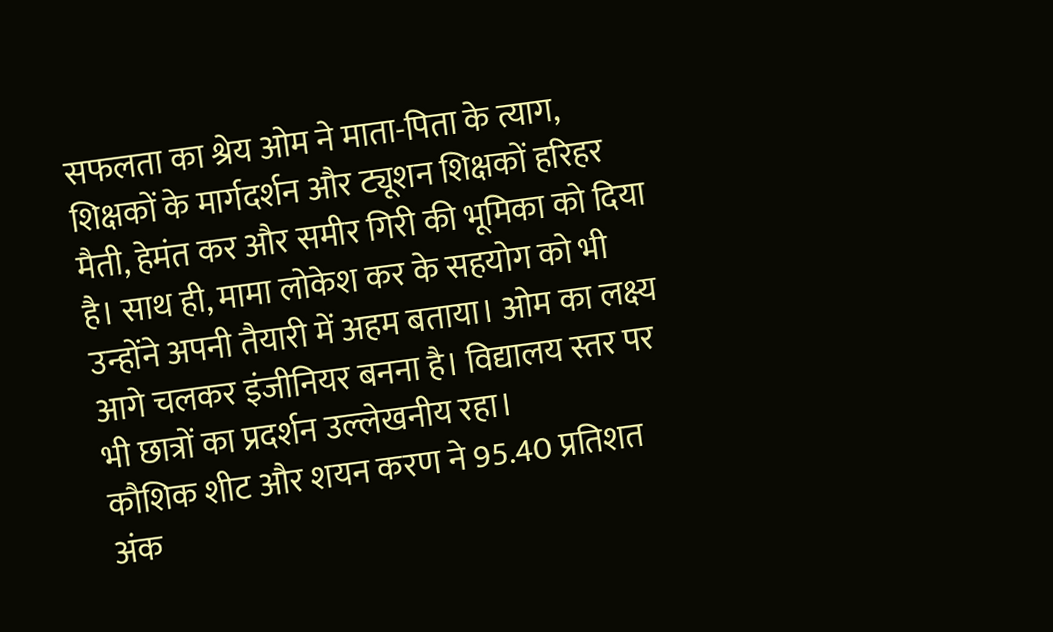सफलता का श्रेय ओम ने माता-पिता के त्याग, शिक्षकों के मार्गदर्शन और ट्यूशन शिक्षकों हरिहर मैती, हेमंत कर और समीर गिरी की भूमिका को दिया है। साथ ही, मामा लोकेश कर के सहयोग को भी उन्होंने अपनी तैयारी में अहम बताया। ओम का लक्ष्य आगे चलकर इंजीनियर बनना है। विद्यालय स्तर पर भी छात्रों का प्रदर्शन उल्लेखनीय रहा।
कौशिक शीट और शयन करण ने 95.40 प्रतिशत अंक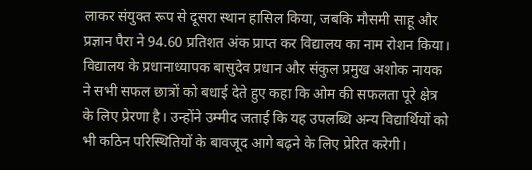लाकर संयुक्त रूप से दूसरा स्थान हासिल किया, जबकि मौसमी साहू और प्रज्ञान पैरा ने 94.60 प्रतिशत अंक प्राप्त कर विद्यालय का नाम रोशन किया।
विद्यालय के प्रधानाध्यापक बासुदेव प्रधान और संकुल प्रमुख अशोक नायक ने सभी सफल छात्रों को बधाई देते हुए कहा कि ओम की सफलता पूरे क्षेत्र के लिए प्रेरणा है। उन्होंने उम्मीद जताई कि यह उपलब्धि अन्य विद्यार्थियों को भी कठिन परिस्थितियों के बावजूद आगे बढ़ने के लिए प्रेरित करेगी।